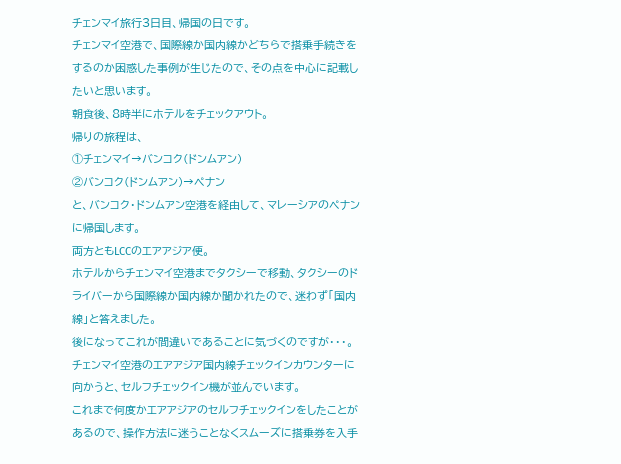チェンマイ旅行3日目、帰国の日です。
チェンマイ空港で、国際線か国内線かどちらで搭乗手続きをするのか困惑した事例が生じたので、その点を中心に記載したいと思います。
朝食後、8時半にホテルをチェックアウト。
帰りの旅程は、
①チェンマイ→バンコク(ドンムアン)
②バンコク(ドンムアン)→ペナン
と、バンコク・ドンムアン空港を経由して、マレーシアのペナンに帰国します。
両方ともLCCのエアアジア便。
ホテルからチェンマイ空港までタクシーで移動、タクシーのドライバーから国際線か国内線か聞かれたので、迷わず「国内線」と答えました。
後になってこれが間違いであることに気づくのですが・・・。
チェンマイ空港のエアアジア国内線チェックインカウンターに向かうと、セルフチェックイン機が並んでいます。
これまで何度かエアアジアのセルフチェックインをしたことがあるので、操作方法に迷うことなくスムーズに搭乗券を入手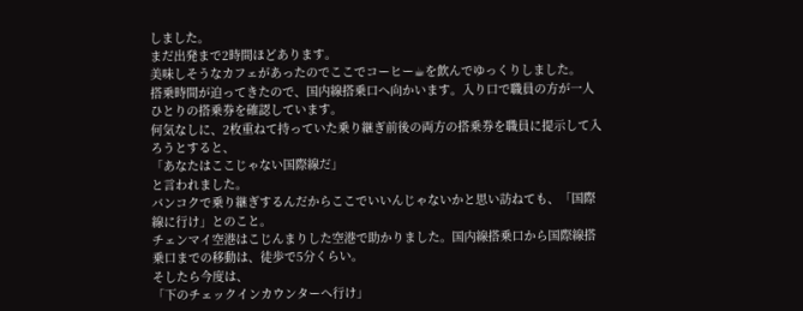しました。
まだ出発まで2時間ほどあります。
美味しそうなカフェがあったのでここでコーヒー☕を飲んでゆっくりしました。
搭乗時間が迫ってきたので、国内線搭乗口へ向かいます。入り口で職員の方が一人ひとりの搭乗券を確認しています。
何気なしに、2枚重ねて持っていた乗り継ぎ前後の両方の搭乗券を職員に提示して入ろうとすると、
「あなたはここじゃない国際線だ」
と言われました。
バンコクで乗り継ぎするんだからここでいいんじゃないかと思い訪ねても、「国際線に行け」とのこと。
チェンマイ空港はこじんまりした空港で助かりました。国内線搭乗口から国際線搭乗口までの移動は、徒歩で5分くらい。
そしたら今度は、
「下のチェックインカウンターへ行け」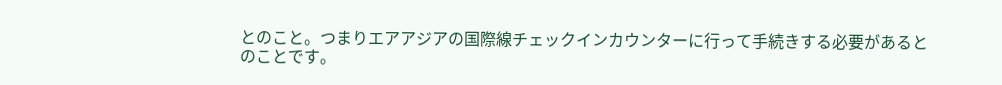とのこと。つまりエアアジアの国際線チェックインカウンターに行って手続きする必要があるとのことです。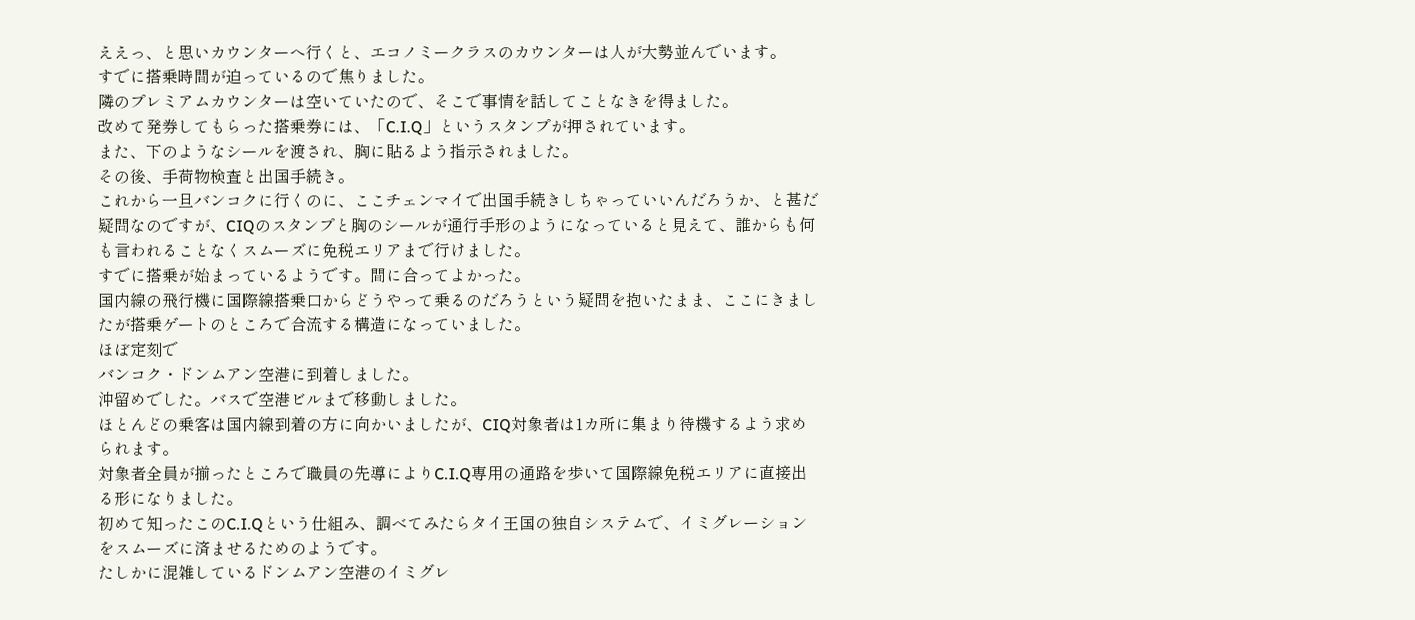ええっ、と思いカウンターへ行くと、エコノミークラスのカウンターは人が大勢並んでいます。
すでに搭乗時間が迫っているので焦りました。
隣のプレミアムカウンターは空いていたので、そこで事情を話してことなきを得ました。
改めて発券してもらった搭乗券には、「C.I.Q」というスタンプが押されています。
また、下のようなシールを渡され、胸に貼るよう指示されました。
その後、手荷物検査と出国手続き。
これから一旦バンコクに行くのに、ここチェンマイで出国手続きしちゃっていいんだろうか、と甚だ疑問なのですが、CIQのスタンプと胸のシールが通行手形のようになっていると見えて、誰からも何も言われることなくスムーズに免税エリアまで行けました。
すでに搭乗が始まっているようです。間に合ってよかった。
国内線の飛行機に国際線搭乗口からどうやって乗るのだろうという疑問を抱いたまま、ここにきましたが搭乗ゲートのところで合流する構造になっていました。
ほぼ定刻で
バンコク・ドンムアン空港に到着しました。
沖留めでした。バスで空港ビルまで移動しました。
ほとんどの乗客は国内線到着の方に向かいましたが、CIQ対象者は1カ所に集まり待機するよう求められます。
対象者全員が揃ったところで職員の先導によりC.I.Q専用の通路を歩いて国際線免税エリアに直接出る形になりました。
初めて知ったこのC.I.Qという仕組み、調べてみたらタイ王国の独自システムで、イミグレーションをスムーズに済ませるためのようです。
たしかに混雑しているドンムアン空港のイミグレ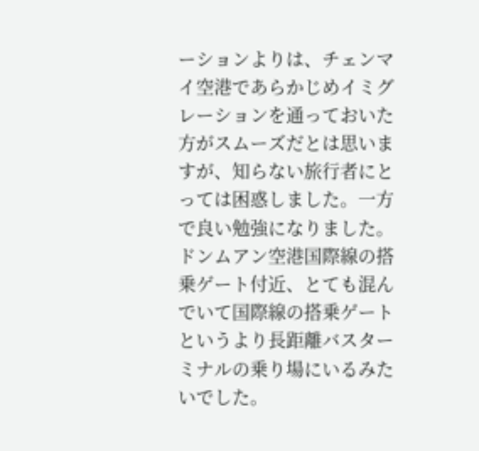ーションよりは、チェンマイ空港であらかじめイミグレーションを通っておいた方がスムーズだとは思いますが、知らない旅行者にとっては困惑しました。一方で良い勉強になりました。
ドンムアン空港国際線の搭乗ゲート付近、とても混んでいて国際線の搭乗ゲートというより長距離バスターミナルの乗り場にいるみたいでした。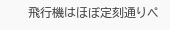飛行機はほぼ定刻通りペ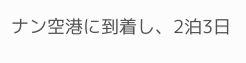ナン空港に到着し、2泊3日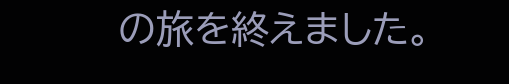の旅を終えました。